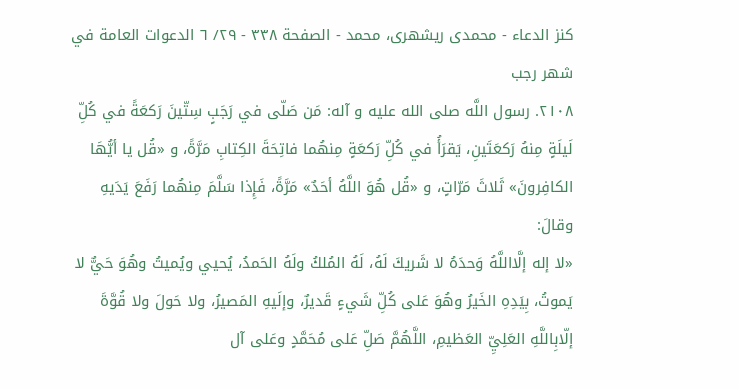كنز الدعاء - محمدی ریشهری، محمد - الصفحة ٣٣٨ - ٢٩/ ٦ الدعوات العامة في شهر رجب
٢١٠٨. رسول اللَّه صلى الله عليه و آله: مَن صَلّى في رَجَبٍ سِتّينَ رَكعَةً في كُلِّ لَيلَةٍ مِنهُ رَكعَتَينِ، يَقرَأُ في كُلِّ رَكعَةٍ مِنهُما فاتِحَةَ الكِتابِ مَرَّةً، و «قُل يا أيُّهَا الكافِرونَ» ثَلاثَ مَرّاتٍ، و «قُل هُوَ اللَّهُ أحَدٌ» مَرَّةً، فَإِذا سَلَّمَ مِنهُما رَفَعَ يَدَيهِ وقالَ:
«لا إله إلَّااللَّهُ وَحدَهُ لا شَريكَ لَهُ، لَهُ المُلكُ ولَهُ الحَمدُ، يُحيي ويُميتُ وهُوَ حَيٌّ لا يَموتُ، بِيَدِهِ الخَيرُ وهُوَ عَلى كُلِّ شَيءٍ قَديرٌ، وإلَيهِ المَصيرُ، ولا حَولَ ولا قُوَّةَ إلّابِاللَّهِ العَلِيِّ العَظيمِ، اللَّهُمَّ صَلِّ عَلى مُحَمَّدٍ وعَلى آل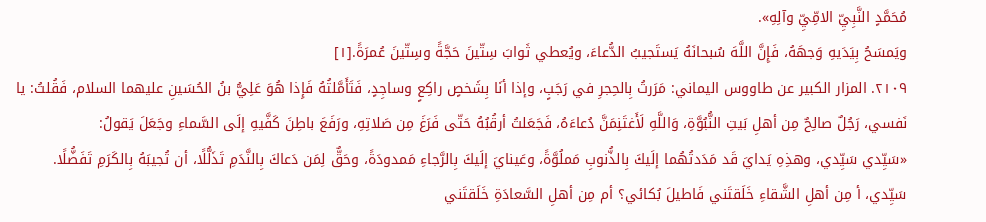مُحَمَّدٍ النَّبِيِّ الامِّيِّ وآلِهِ».
ويَمسَحُ بِيَدَيهِ وَجهَهُ، فَإِنَّ اللَّهَ سُبحانَهُ يَستَجيبُ الدُّعاءَ، ويُعطي ثَوابَ سِتّينَ حَجَّةً وسِتّينَ عُمرَةً.[١]
٢١٠٩. المزار الكبير عن طاووس اليماني: مَرَرتُ بِالحِجرِ في رَجَبٍ، وإذا أنَا بِشَخصٍ راكِعٍ وساجِدٍ، فَتَأَمَّلتُهُ فَإِذا هُوَ عَلِيُّ بنُ الحُسَينِ عليهما السلام، فَقُلتُ: يا نَفسي، رَجُلٌ صالِحٌ مِن أهلِ بَيتِ النُّبُوَّةِ، وَاللَّهِ لَأَغتَنِمَنَّ دُعاءَهُ، فَجَعَلتُ أرقُبُهُ حَتّى فَرَغَ مِن صَلاتِهِ، ورَفَعَ باطِنَ كَفَّيهِ إلَى السَّماءِ وجَعَلَ يَقولُ:
«سَيِّدي سَيِّدي، وهذِهِ يَدايَ قَد مَدَدتُهُما إلَيكَ بِالذُّنوبِ مَملُوَّةً، وعَينايَ إلَيكَ بِالرَّجاءِ مَمدودَةً، وحَقٌّ لِمَن دَعاكَ بِالنَّدَمِ تَذَلُّلًا، أن تُجيبَهُ بِالكَرَمِ تَفَضُّلًا.
سَيِّدي، أ مِن أهلِ الشَّقاءِ خَلَقتَني فَاطيلَ بُكائي؟ أم مِن أهلِ السَّعادَةِ خَلَقتَني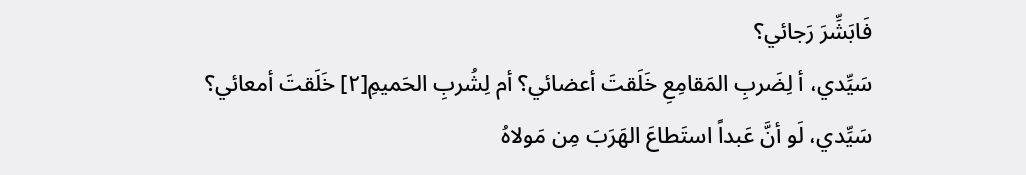فَابَشِّرَ رَجائي؟
سَيِّدي، أ لِضَربِ المَقامِعِ خَلَقتَ أعضائي؟ أم لِشُربِ الحَميمِ[٢] خَلَقتَ أمعائي؟
سَيِّدي، لَو أنَّ عَبداً استَطاعَ الهَرَبَ مِن مَولاهُ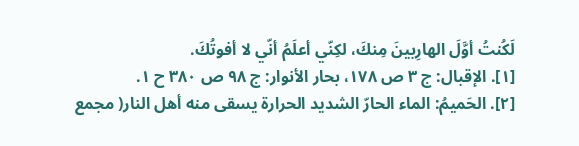لَكُنتُ أوَّلَ الهارِبينَ مِنكَ، لكِنّي أعلَمُ أنّي لا أفوتُكَ.
[١]. الإقبال: ج ٣ ص ١٧٨، بحار الأنوار: ج ٩٨ ص ٣٨٠ ح ١.
[٢]. الحَميمُ: الماء الحارّ الشديد الحرارة يسقى منه أهل النار( مجمع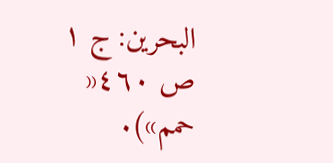البحرين: ج ١ ص ٤٦٠« حمم»).